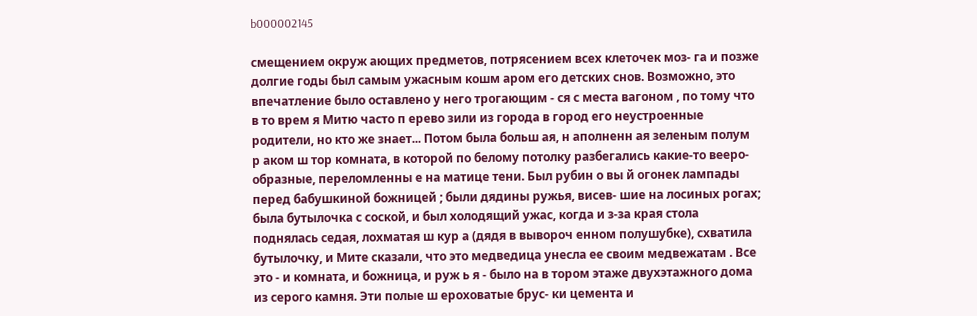b000002145

смещением окруж ающих предметов, потрясением всех клеточек моз- га и позже долгие годы был самым ужасным кошм аром его детских снов. Возможно, это впечатление было оставлено у него трогающим - ся с места вагоном , по тому что в то врем я Митю часто п ерево зили из города в город его неустроенные родители, но кто же знает... Потом была больш ая, н аполненн ая зеленым полум р аком ш тор комната, в которой по белому потолку разбегались какие-то вееро- образные, переломленны е на матице тени. Был рубин о вы й огонек лампады перед бабушкиной божницей ; были дядины ружья, висев- шие на лосиных рогах; была бутылочка с соской, и был холодящий ужас, когда и з-за края стола поднялась седая, лохматая ш кур а (дядя в вывороч енном полушубке), схватила бутылочку, и Мите сказали, что это медведица унесла ее своим медвежатам . Все это - и комната, и божница, и руж ь я - было на в тором этаже двухэтажного дома из серого камня. Эти полые ш ероховатые брус- ки цемента и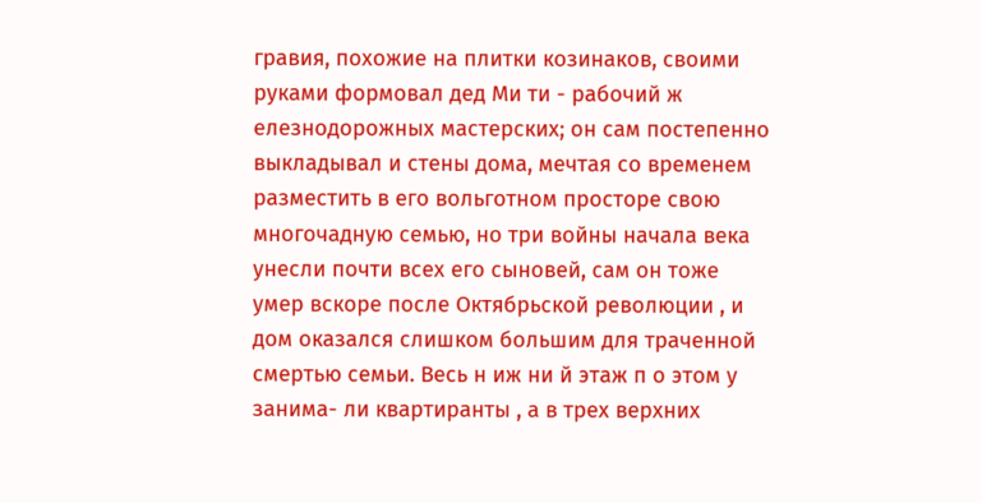гравия, похожие на плитки козинаков, своими руками формовал дед Ми ти - рабочий ж елезнодорожных мастерских; он сам постепенно выкладывал и стены дома, мечтая со временем разместить в его вольготном просторе свою многочадную семью, но три войны начала века унесли почти всех его сыновей, сам он тоже умер вскоре после Октябрьской революции , и дом оказался слишком большим для траченной смертью семьи. Весь н иж ни й этаж п о этом у занима- ли квартиранты , а в трех верхних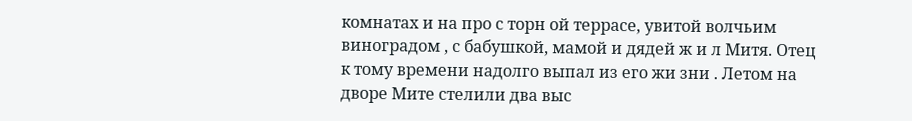комнатах и на про с торн ой террасе, увитой волчьим виноградом , с бабушкой, мамой и дядей ж и л Митя. Отец к тому времени надолго выпал из его жи зни . Летом на дворе Мите стелили два выс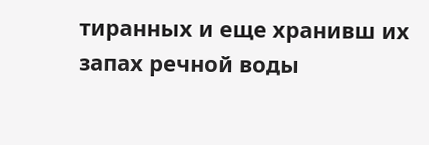тиранных и еще хранивш их запах речной воды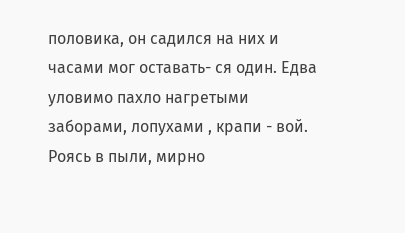половика, он садился на них и часами мог оставать- ся один. Едва уловимо пахло нагретыми заборами, лопухами , крапи - вой. Роясь в пыли, мирно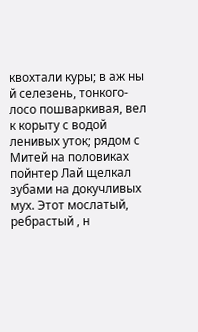квохтали куры; в аж ны й селезень, тонкого- лосо пошваркивая, вел к корыту с водой ленивых уток; рядом с Митей на половиках пойнтер Лай щелкал зубами на докучливых мух. Этот мослатый, ребрастый , н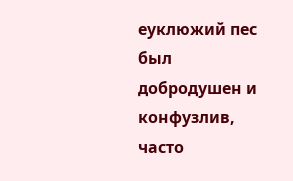еуклюжий пес был добродушен и конфузлив, часто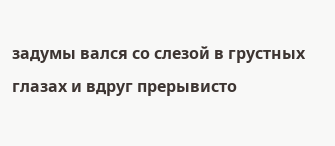задумы вался со слезой в грустных глазах и вдруг прерывисто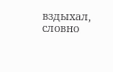вздыхал, словно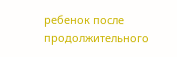ребенок после продолжительного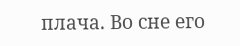плача. Во сне его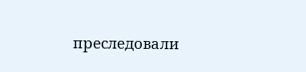преследовали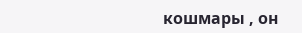кошмары , он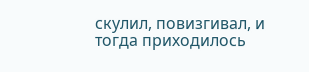скулил, повизгивал, и тогда приходилось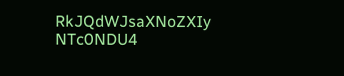RkJQdWJsaXNoZXIy NTc0NDU4